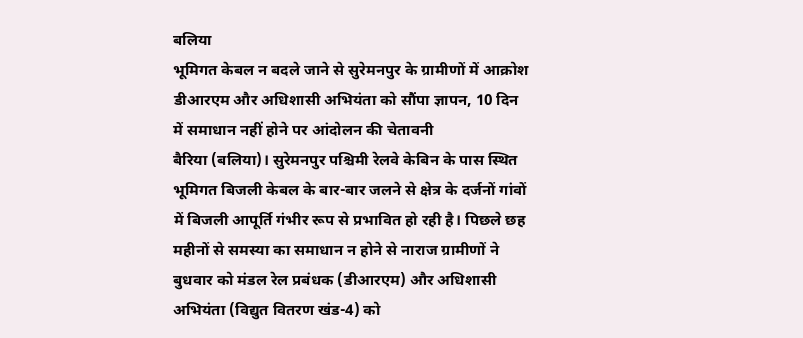बलिया
भूमिगत केबल न बदले जाने से सुरेमनपुर के ग्रामीणों में आक्रोश
डीआरएम और अधिशासी अभियंता को सौंपा ज्ञापन, 10 दिन में समाधान नहीं होने पर आंदोलन की चेतावनी
बैरिया (बलिया)। सुरेमनपुर पश्चिमी रेलवे केबिन के पास स्थित भूमिगत बिजली केबल के बार-बार जलने से क्षेत्र के दर्जनों गांवों में बिजली आपूर्ति गंभीर रूप से प्रभावित हो रही है। पिछले छह महीनों से समस्या का समाधान न होने से नाराज ग्रामीणों ने बुधवार को मंडल रेल प्रबंधक (डीआरएम) और अधिशासी अभियंता (विद्युत वितरण खंड-4) को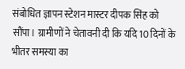संबोधित ज्ञापन स्टेशन मास्टर दीपक सिंह को सौंपा। ग्रामीणों ने चेतावनी दी कि यदि 10 दिनों के भीतर समस्या का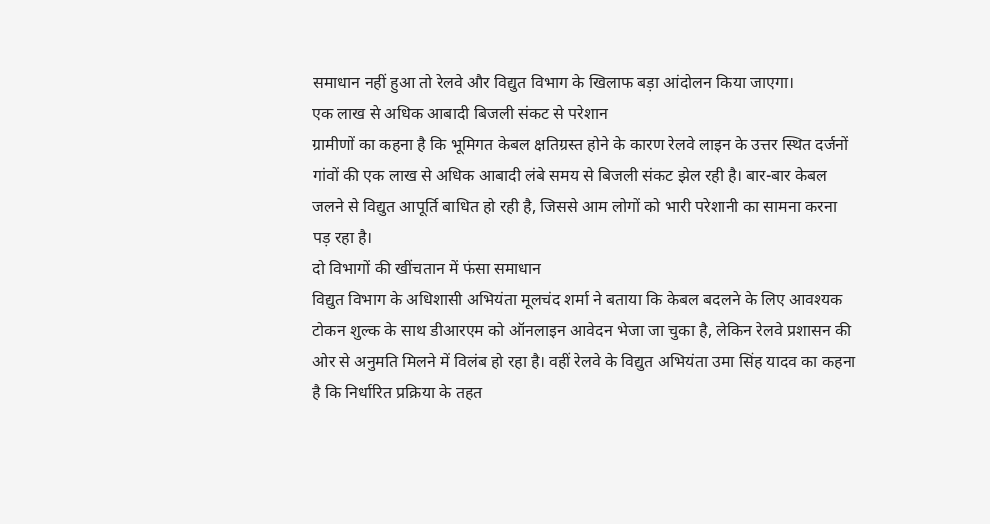समाधान नहीं हुआ तो रेलवे और विद्युत विभाग के खिलाफ बड़ा आंदोलन किया जाएगा।
एक लाख से अधिक आबादी बिजली संकट से परेशान
ग्रामीणों का कहना है कि भूमिगत केबल क्षतिग्रस्त होने के कारण रेलवे लाइन के उत्तर स्थित दर्जनों गांवों की एक लाख से अधिक आबादी लंबे समय से बिजली संकट झेल रही है। बार-बार केबल जलने से विद्युत आपूर्ति बाधित हो रही है, जिससे आम लोगों को भारी परेशानी का सामना करना पड़ रहा है।
दो विभागों की खींचतान में फंसा समाधान
विद्युत विभाग के अधिशासी अभियंता मूलचंद शर्मा ने बताया कि केबल बदलने के लिए आवश्यक टोकन शुल्क के साथ डीआरएम को ऑनलाइन आवेदन भेजा जा चुका है, लेकिन रेलवे प्रशासन की ओर से अनुमति मिलने में विलंब हो रहा है। वहीं रेलवे के विद्युत अभियंता उमा सिंह यादव का कहना है कि निर्धारित प्रक्रिया के तहत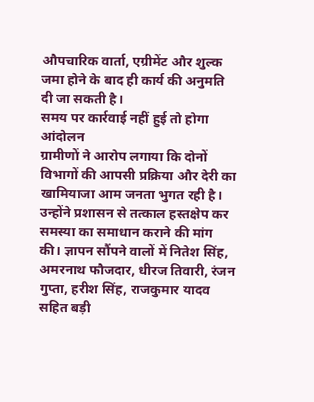औपचारिक वार्ता, एग्रीमेंट और शुल्क जमा होने के बाद ही कार्य की अनुमति दी जा सकती है।
समय पर कार्रवाई नहीं हुई तो होगा आंदोलन
ग्रामीणों ने आरोप लगाया कि दोनों विभागों की आपसी प्रक्रिया और देरी का खामियाजा आम जनता भुगत रही है। उन्होंने प्रशासन से तत्काल हस्तक्षेप कर समस्या का समाधान कराने की मांग की। ज्ञापन सौंपने वालों में नितेश सिंह, अमरनाथ फौजदार, धीरज तिवारी, रंजन गुप्ता, हरीश सिंह, राजकुमार यादव सहित बड़ी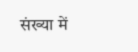संख्या में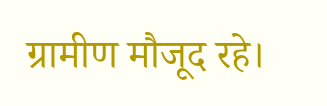ग्रामीण मौजूद रहे।